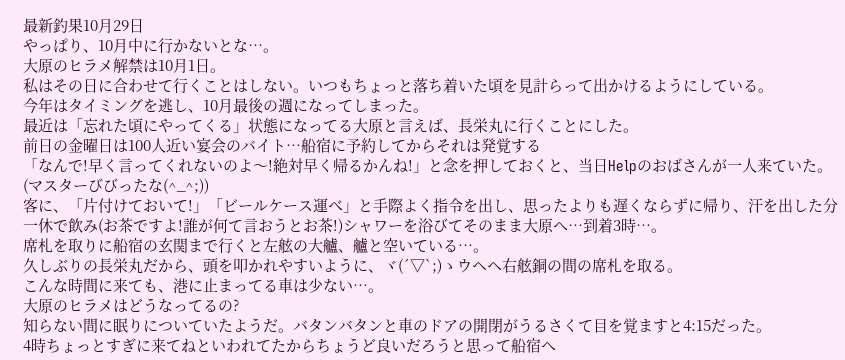最新釣果10月29日
やっぱり、10月中に行かないとな…。
大原のヒラメ解禁は10月1日。
私はその日に合わせて行くことはしない。いつもちょっと落ち着いた頃を見計らって出かけるようにしている。
今年はタイミングを逃し、10月最後の週になってしまった。
最近は「忘れた頃にやってくる」状態になってる大原と言えば、長栄丸に行くことにした。
前日の金曜日は100人近い宴会のバイト…船宿に予約してからそれは発覚する
「なんで!早く言ってくれないのよ〜!絶対早く帰るかんね!」と念を押しておくと、当日Helpのおばさんが一人来ていた。(マスターびびったな(^_^;))
客に、「片付けておいて!」「ビールケース運べ」と手際よく指令を出し、思ったよりも遅くならずに帰り、汗を出した分一休で飲み(お茶ですよ!誰が何て言おうとお茶!)シャワーを浴びてそのまま大原へ…到着3時…。
席札を取りに船宿の玄関まで行くと左舷の大艫、艫と空いている…。
久しぶりの長栄丸だから、頭を叩かれやすいように、ヾ(´▽`;)ゝウヘヘ右舷銅の間の席札を取る。
こんな時間に来ても、港に止まってる車は少ない…。
大原のヒラメはどうなってるの?
知らない間に眠りについていたようだ。バタンバタンと車のドアの開閉がうるさくて目を覚ますと4:15だった。
4時ちょっとすぎに来てねといわれてたからちょうど良いだろうと思って船宿へ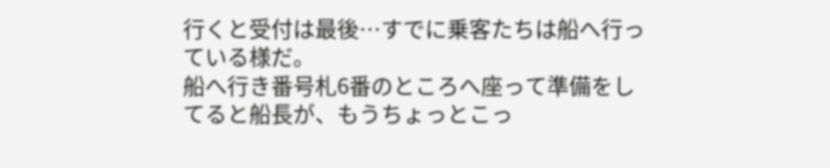行くと受付は最後…すでに乗客たちは船へ行っている様だ。
船へ行き番号札6番のところへ座って準備をしてると船長が、もうちょっとこっ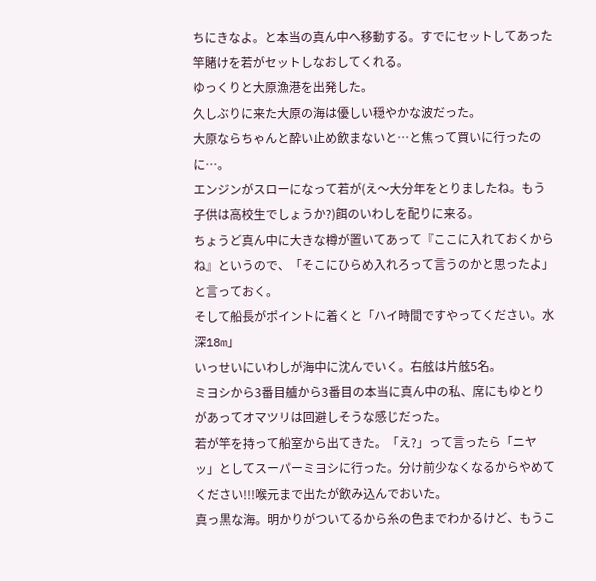ちにきなよ。と本当の真ん中へ移動する。すでにセットしてあった竿賭けを若がセットしなおしてくれる。
ゆっくりと大原漁港を出発した。
久しぶりに来た大原の海は優しい穏やかな波だった。
大原ならちゃんと酔い止め飲まないと…と焦って買いに行ったのに…。
エンジンがスローになって若が(え〜大分年をとりましたね。もう子供は高校生でしょうか?)餌のいわしを配りに来る。
ちょうど真ん中に大きな樽が置いてあって『ここに入れておくからね』というので、「そこにひらめ入れろって言うのかと思ったよ」と言っておく。
そして船長がポイントに着くと「ハイ時間ですやってください。水深18m」
いっせいにいわしが海中に沈んでいく。右舷は片舷5名。
ミヨシから3番目艫から3番目の本当に真ん中の私、席にもゆとりがあってオマツリは回避しそうな感じだった。
若が竿を持って船室から出てきた。「え?」って言ったら「ニヤッ」としてスーパーミヨシに行った。分け前少なくなるからやめてください!!!喉元まで出たが飲み込んでおいた。
真っ黒な海。明かりがついてるから糸の色までわかるけど、もうこ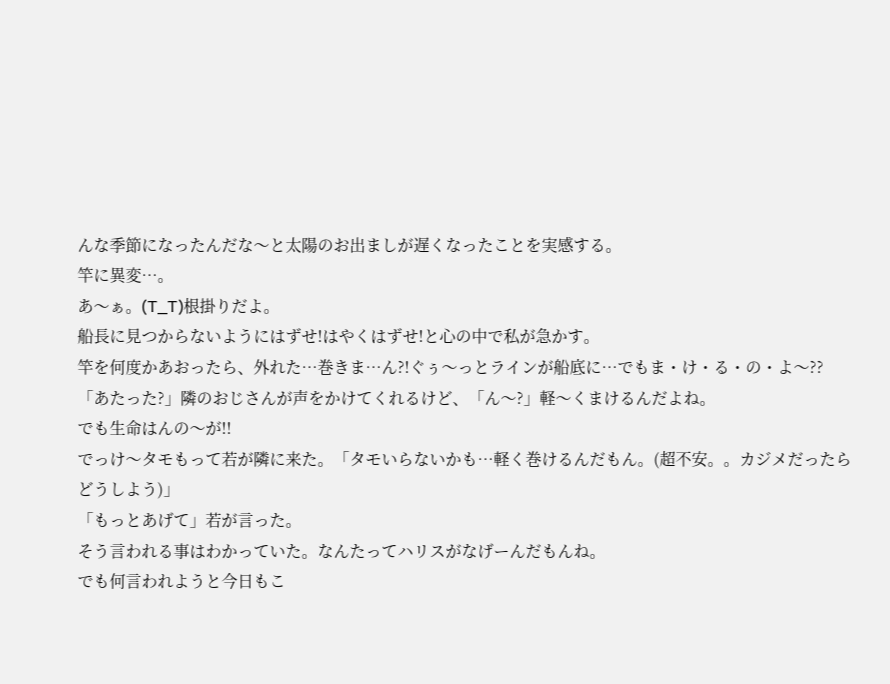んな季節になったんだな〜と太陽のお出ましが遅くなったことを実感する。
竿に異変…。
あ〜ぁ。(T_T)根掛りだよ。
船長に見つからないようにはずせ!はやくはずせ!と心の中で私が急かす。
竿を何度かあおったら、外れた…巻きま…ん?!ぐぅ〜っとラインが船底に…でもま・け・る・の・よ〜??
「あたった?」隣のおじさんが声をかけてくれるけど、「ん〜?」軽〜くまけるんだよね。
でも生命はんの〜が!!
でっけ〜タモもって若が隣に来た。「タモいらないかも…軽く巻けるんだもん。(超不安。。カジメだったらどうしよう)」
「もっとあげて」若が言った。
そう言われる事はわかっていた。なんたってハリスがなげーんだもんね。
でも何言われようと今日もこ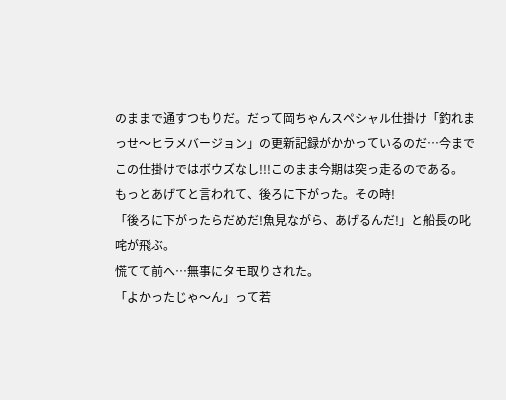のままで通すつもりだ。だって岡ちゃんスペシャル仕掛け「釣れまっせ〜ヒラメバージョン」の更新記録がかかっているのだ…今までこの仕掛けではボウズなし!!!このまま今期は突っ走るのである。
もっとあげてと言われて、後ろに下がった。その時!
「後ろに下がったらだめだ!魚見ながら、あげるんだ!」と船長の叱咤が飛ぶ。
慌てて前へ…無事にタモ取りされた。
「よかったじゃ〜ん」って若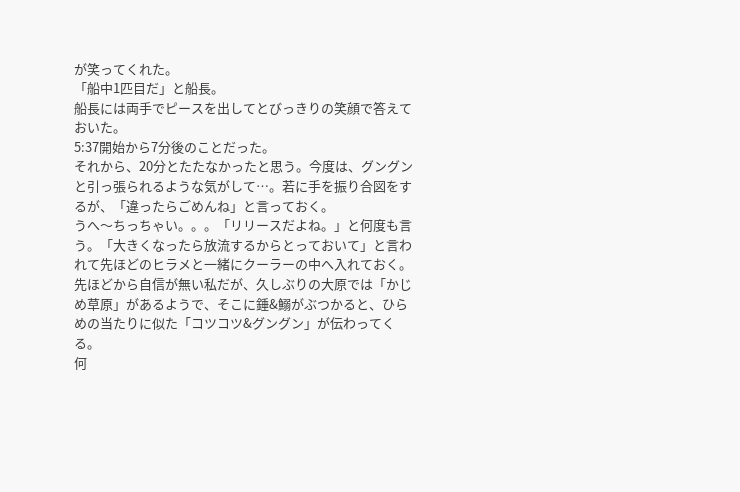が笑ってくれた。
「船中1匹目だ」と船長。
船長には両手でピースを出してとびっきりの笑顔で答えておいた。
5:37開始から7分後のことだった。
それから、20分とたたなかったと思う。今度は、グングンと引っ張られるような気がして…。若に手を振り合図をするが、「違ったらごめんね」と言っておく。
うへ〜ちっちゃい。。。「リリースだよね。」と何度も言う。「大きくなったら放流するからとっておいて」と言われて先ほどのヒラメと一緒にクーラーの中へ入れておく。
先ほどから自信が無い私だが、久しぶりの大原では「かじめ草原」があるようで、そこに錘&鰯がぶつかると、ひらめの当たりに似た「コツコツ&グングン」が伝わってくる。
何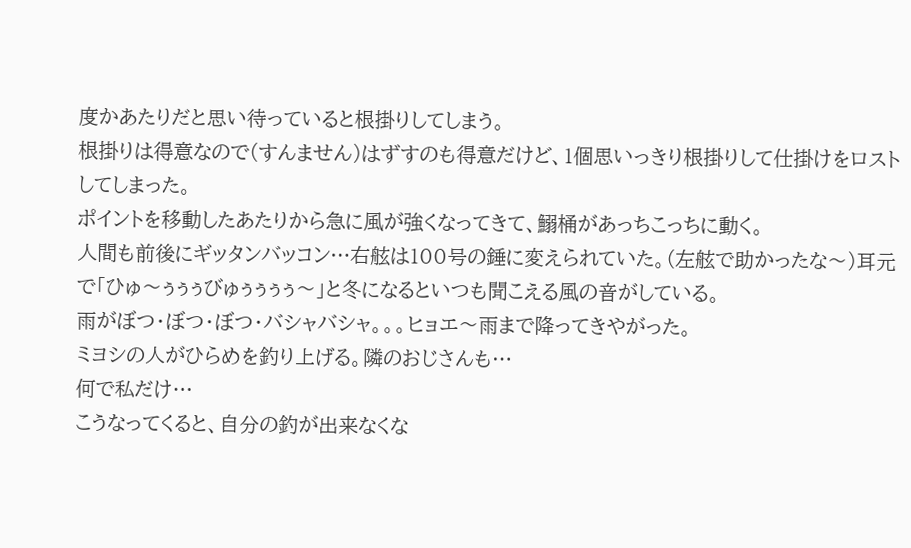度かあたりだと思い待っていると根掛りしてしまう。
根掛りは得意なので(すんません)はずすのも得意だけど、1個思いっきり根掛りして仕掛けをロストしてしまった。
ポイントを移動したあたりから急に風が強くなってきて、鰯桶があっちこっちに動く。
人間も前後にギッタンバッコン…右舷は100号の錘に変えられていた。(左舷で助かったな〜)耳元で「ひゅ〜ぅぅぅびゅぅぅぅぅ〜」と冬になるといつも聞こえる風の音がしている。
雨がぼつ・ぼつ・ぼつ・バシャバシャ。。。ヒョエ〜雨まで降ってきやがった。
ミヨシの人がひらめを釣り上げる。隣のおじさんも…
何で私だけ…
こうなってくると、自分の釣が出来なくな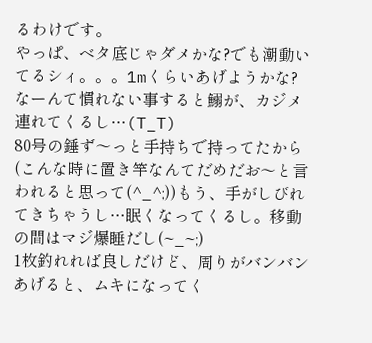るわけです。
やっぱ、ベタ底じゃダメかな?でも潮動いてるシィ。。。1mくらいあげようかな?
なーんて慣れない事すると鰯が、カジメ連れてくるし…(T_T)
80号の錘ず〜っと手持ちで持ってたから(こんな時に置き竿なんてだめだお〜と言われると思って(^_^;))もう、手がしびれてきちゃうし…眠くなってくるし。移動の間はマジ爆睡だし(~_~;)
1枚釣れれば良しだけど、周りがバンバンあげると、ムキになってく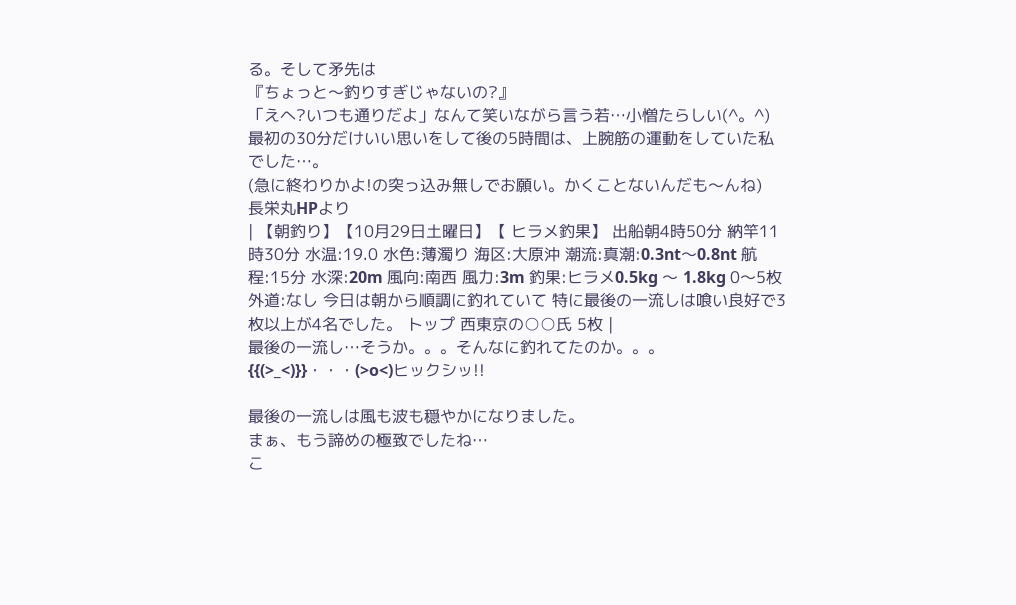る。そして矛先は
『ちょっと〜釣りすぎじゃないの?』
「えへ?いつも通りだよ」なんて笑いながら言う若…小憎たらしい(^。^)
最初の30分だけいい思いをして後の5時間は、上腕筋の運動をしていた私でした…。
(急に終わりかよ!の突っ込み無しでお願い。かくことないんだも〜んね)
長栄丸HPより
| 【朝釣り】【10月29日土曜日】【 ヒラメ釣果】 出船朝4時50分 納竿11時30分 水温:19.0 水色:薄濁り 海区:大原沖 潮流:真潮:0.3nt〜0.8nt 航程:15分 水深:20m 風向:南西 風力:3m 釣果:ヒラメ0.5kg 〜 1.8kg 0〜5枚 外道:なし 今日は朝から順調に釣れていて 特に最後の一流しは喰い良好で3枚以上が4名でした。 トップ 西東京の○○氏 5枚 |
最後の一流し…そうか。。。そんなに釣れてたのか。。。{{(>_<)}}・・・(>o<)ヒックシッ!!

最後の一流しは風も波も穏やかになりました。
まぁ、もう諦めの極致でしたね…
こ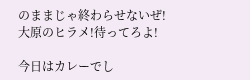のままじゃ終わらせないぜ!大原のヒラメ!待ってろよ!

今日はカレーでし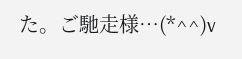た。ご馳走様…(*^^)v